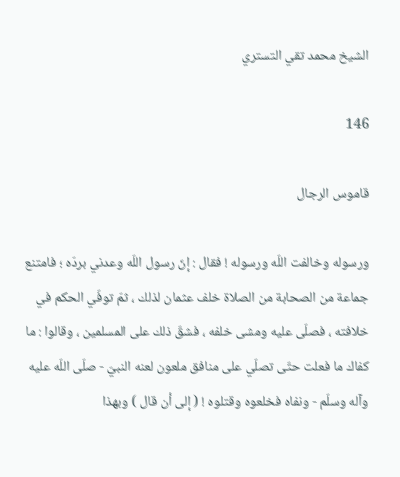الشيخ محمد تقي التستري

146

قاموس الرجال

ورسوله وخالفت اللّه ورسوله ! فقال : إنّ رسول اللّه وعدني بردّه ؛ فامتنع جماعة من الصحابة من الصلاة خلف عثمان لذلك ، ثمّ توفّي الحكم في خلافته ، فصلّى عليه ومشى خلفه ، فشقّ ذلك على المسلمين ، وقالوا : ما كفاك ما فعلت حتّى تصلّي على منافق ملعون لعنه النبيّ - صلّى اللّه عليه وآله وسلّم - ونفاه فخلعوه وقتلوه ! ( إلى أن قال ) وبهذا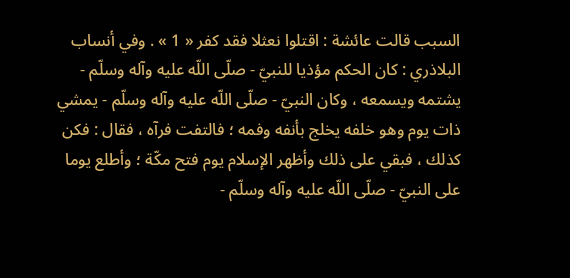السبب قالت عائشة : اقتلوا نعثلا فقد كفر « 1 » . وفي أنساب البلاذري : كان الحكم مؤذيا للنبيّ - صلّى اللّه عليه وآله وسلّم - يشتمه ويسمعه ، وكان النبيّ - صلّى اللّه عليه وآله وسلّم - يمشي ذات يوم وهو خلفه يخلج بأنفه وفمه ؛ فالتفت فرآه ، فقال : فكن كذلك ، فبقي على ذلك وأظهر الإسلام يوم فتح مكّة ؛ وأطلع يوما على النبيّ - صلّى اللّه عليه وآله وسلّم -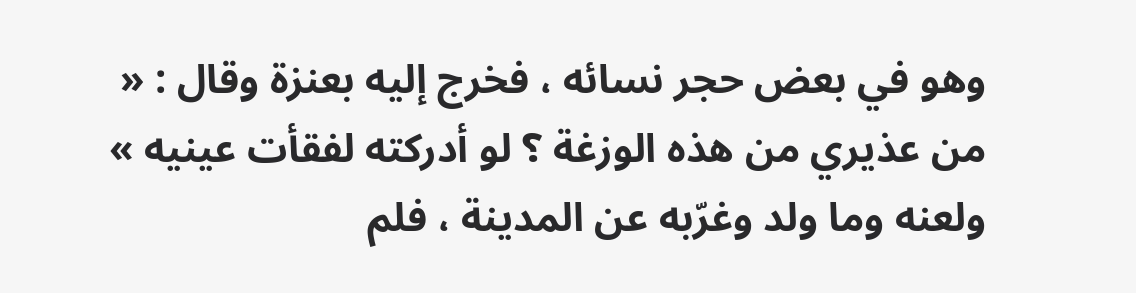وهو في بعض حجر نسائه ، فخرج إليه بعنزة وقال : « من عذيري من هذه الوزغة ؟ لو أدركته لفقأت عينيه » ولعنه وما ولد وغرّبه عن المدينة ، فلم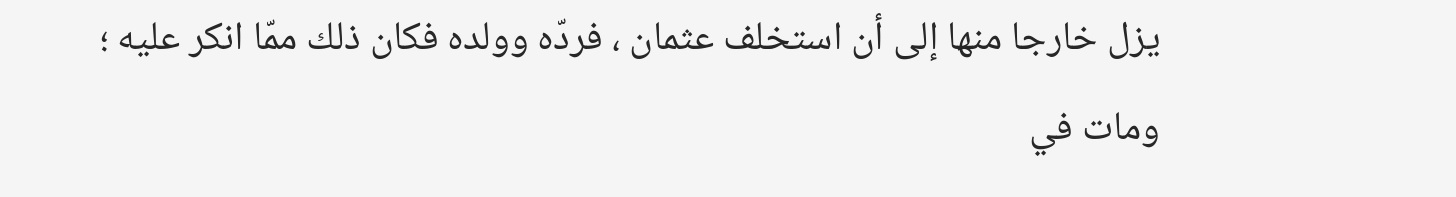يزل خارجا منها إلى أن استخلف عثمان ، فردّه وولده فكان ذلك ممّا انكر عليه ؛ ومات في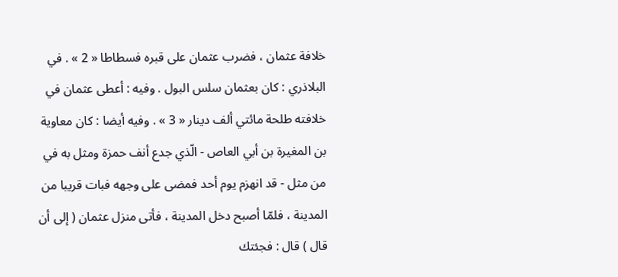خلافة عثمان ، فضرب عثمان على قبره فسطاطا « 2 » . في البلاذري : كان بعثمان سلس البول . وفيه : أعطى عثمان في خلافته طلحة مائتي ألف دينار « 3 » . وفيه أيضا : كان معاوية بن المغيرة بن أبي العاص - الّذي جدع أنف حمزة ومثل به في من مثل - قد انهزم يوم أحد فمضى على وجهه فبات قريبا من المدينة ، فلمّا أصبح دخل المدينة ، فأتى منزل عثمان ( إلى أن قال ) قال : فجئتك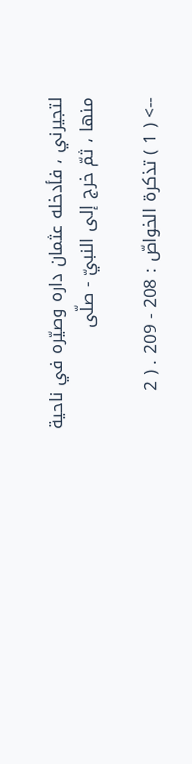لتجيرني ، فأدخله عثمان داره وصيّره في ناحية منها ، ثمّ خرج إلى النبيّ - صلّى

--> ( 1 ) تذكرة الخواصّ : 208 - 209 . ( 2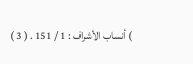) أنساب الأشراف : 1 / 151 . ( 3 )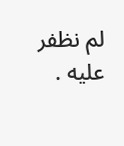لم نظفر عليه .